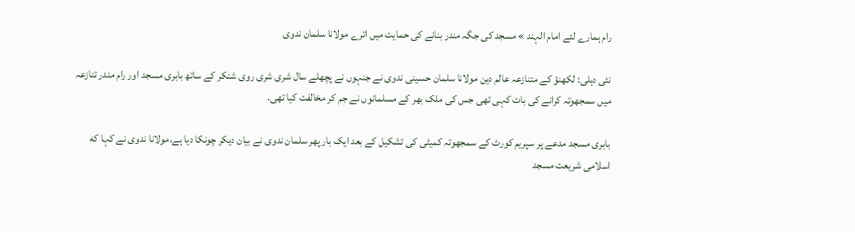رام ہمارے لئے امام الہند » مسجد کی جگہ مندر بنانے کی حمایت میں اترے مولانا سلمان ندوی

نئی دہلی: لکھنؤ کے متنازعہ عالم دین مولانا سلمان حسینی ندوی نے جنہوں نے پچھلے سال شری شری روی شنکر کے ساتھ بابری مسجد اور رام مندر تنازعہ میں سمجھوتہ کرانے کی بات کہی تھی جس کی ملک بھر کے مسلمانوں نے جم کر مخالفت کیا تھی.

بابری مسجد مدعے پر سپریم کورٹ کے سمجھوتہ کمیٹی کی تشکیل کے بعد ایک بار پھر سلمان ندوی نے بیان دیکر چونکا دیا ہے،مولانا ندوی نے کہا که اسلامی شریعت مسجد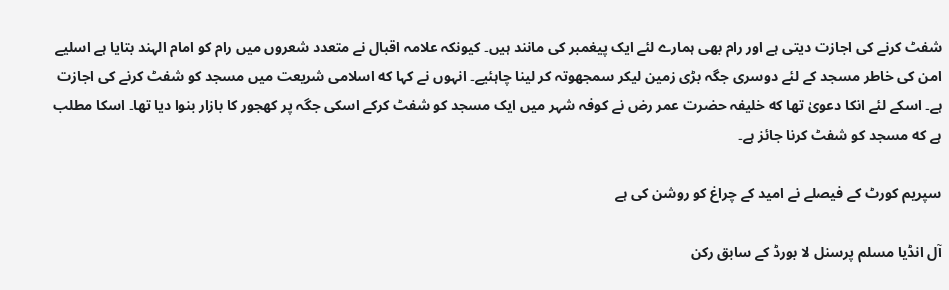شفٹ کرنے کی اجازت دیتی ہے اور رام بھی ہمارے لئے ایک پیغمبر کی مانند ہیں۔ کیونکہ علامہ اقبال نے متعدد شعروں میں رام کو امام الہند بتایا ہے اسلیے امن کی خاطر مسجد کے لئے دوسری جگہ بڑی زمین لیکر سمجھوتہ کر لینا چاہئیے۔ انہوں نے کہا که اسلامی شریعت میں مسجد کو شفٹ کرنے کی اجازت ہے۔ اسکے لئے انکا دعویٰ تھا که خلیفہ حضرت عمر رض نے کوفہ شہر میں ایک مسجد کو شفٹ کرکے اسکی جگہ پر کھجور کا بازار بنوا دیا تھا۔ اسکا مطلب ہے که مسجد کو شفٹ کرنا جائز ہے۔

سپریم کورٹ کے فیصلے نے امید کے چراغ کو روشن کی ہے

آل انڈیا مسلم پرسنل لا بورڈ کے سابق رکن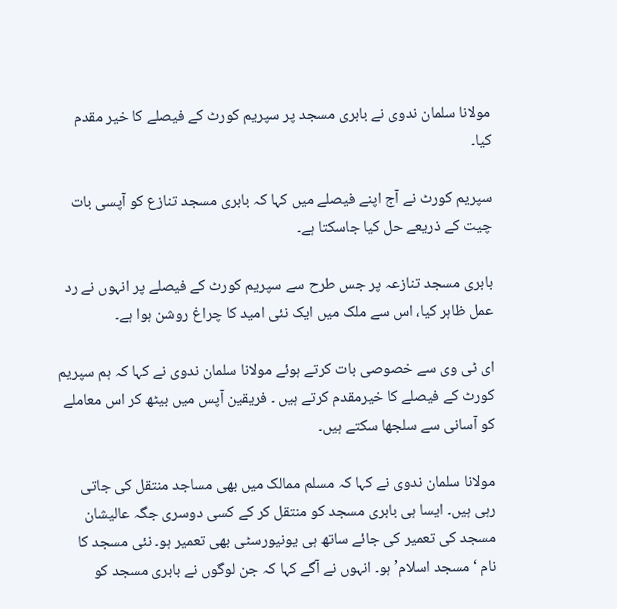مولانا سلمان ندوی نے بابری مسجد پر سپریم کورٹ کے فیصلے کا خیر مقدم کیا۔

سپریم کورٹ نے آج اپنے فیصلے میں کہا کہ بابری مسجد تنازع کو آپسی بات چیت کے ذریعے حل کیا جاسکتا ہے۔

بابری مسجد تنازعہ پر جس طرح سے سپریم کورٹ کے فیصلے پر انہوں نے رد عمل ظاہر کیا، اس سے ملک میں ایک نئی امید کا چراغ روشن ہوا ہے۔

ای ٹی وی سے خصوصی بات کرتے ہوئے مولانا سلمان ندوی نے کہا کہ ہم سپریم کورٹ کے فیصلے کا خیرمقدم کرتے ہیں ۔ فریقین آپس میں بیٹھ کر اس معاملے کو آسانی سے سلجھا سکتے ہیں۔

مولانا سلمان ندوی نے کہا کہ مسلم ممالک میں بھی مساجد منتقل کی جاتی رہی ہیں۔ ایسا ہی بابری مسجد کو منتقل کر کے کسی دوسری جگہ عالیشان مسجد کی تعمیر کی جائے ساتھ ہی یونیورسٹی بھی تعمیر ہو۔ نئی مسجد کا نام ‘مسجد اسلام’ ہو۔ انہوں نے آگے کہا کہ جن لوگوں نے بابری مسجد کو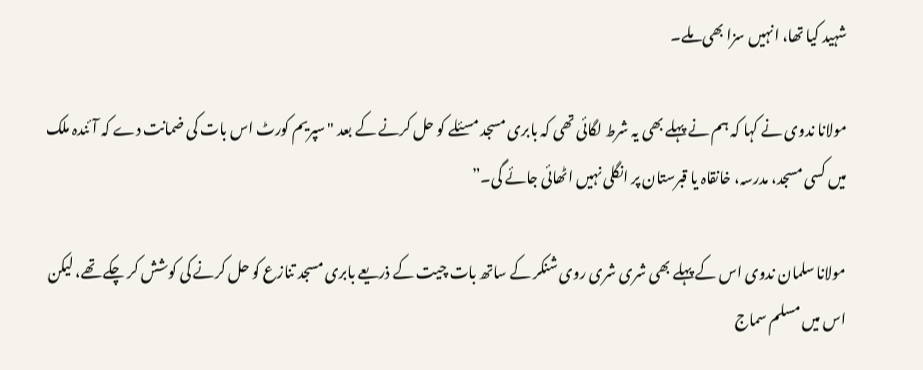شہید کیا تھا، انہیں سزا بھی ملے۔

مولانا ندوی نے کہا کہ ہم نے پہلے بھی یہ شرط لگائی تھی کہ بابری مسجد مسئلے کو حل کرنے کے بعد "سپریم کورٹ اس بات کی ضمانت دے کہ آئندہ ملک میں کسی مسجد، مدرسہ، خانقاہ یا قبرستان پر انگلی نہیں اٹھائی جائے گی۔”

مولانا سلمان ندوی اس کے پہلے بھی شری شری روی شنکر کے ساتھ بات چیت کے ذریعے بابری مسجد تنازع کو حل کرنے کی کوشش کر چکے تھے، لیکن اس میں مسلم سماج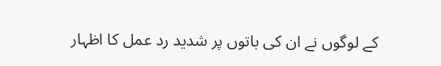کے لوگوں نے ان کی باتوں پر شدید رد عمل کا اظہار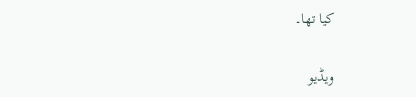کیا تھا۔

ویڈیو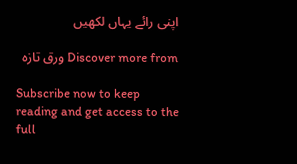اپنی رائے یہاں لکھیں

Discover more from ورق تازہ

Subscribe now to keep reading and get access to the full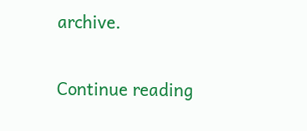archive.

Continue reading